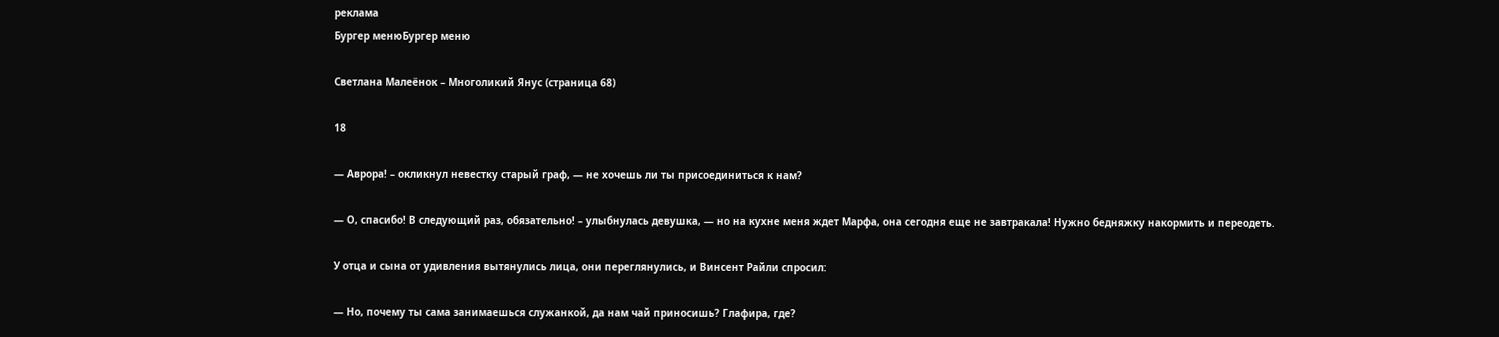реклама
Бургер менюБургер меню

Светлана Малеёнок – Многоликий Янус (страница 68)

18

— Аврора! – окликнул невестку старый граф, — не хочешь ли ты присоединиться к нам?

— О, спасибо! В следующий раз, обязательно! – улыбнулась девушка, — но на кухне меня ждет Марфа, она сегодня еще не завтракала! Нужно бедняжку накормить и переодеть.

У отца и сына от удивления вытянулись лица, они переглянулись, и Винсент Райли спросил:

— Но, почему ты сама занимаешься служанкой, да нам чай приносишь? Глафира, где?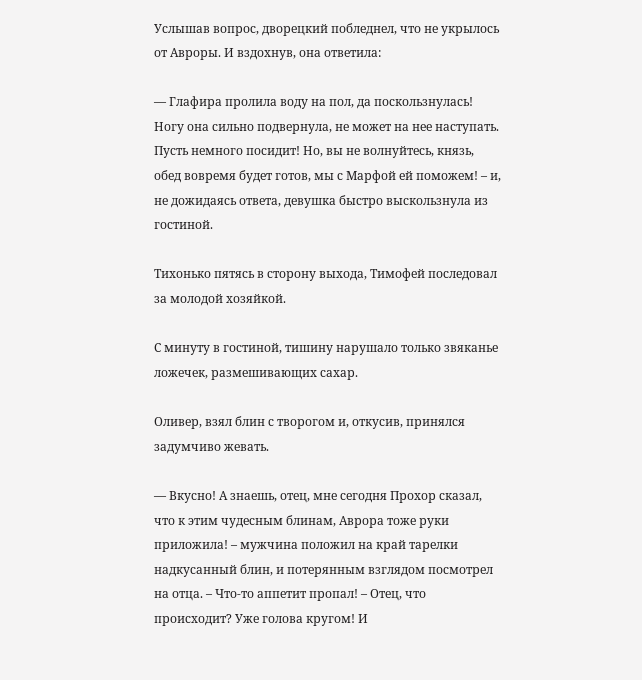Услышав вопрос, дворецкий побледнел, что не укрылось от Авроры. И вздохнув, она ответила:

— Глафира пролила воду на пол, да поскользнулась! Ногу она сильно подвернула, не может на нее наступать. Пусть немного посидит! Но, вы не волнуйтесь, князь, обед вовремя будет готов, мы с Марфой ей поможем! – и, не дожидаясь ответа, девушка быстро выскользнула из гостиной.

Тихонько пятясь в сторону выхода, Тимофей последовал за молодой хозяйкой.

С минуту в гостиной, тишину нарушало только звяканье ложечек, размешивающих сахар.

Оливер, взял блин с творогом и, откусив, принялся задумчиво жевать.

— Вкусно! А знаешь, отец, мне сегодня Прохор сказал, что к этим чудесным блинам, Аврора тоже руки приложила! – мужчина положил на край тарелки надкусанный блин, и потерянным взглядом посмотрел на отца. – Что-то аппетит пропал! – Отец, что происходит? Уже голова кругом! И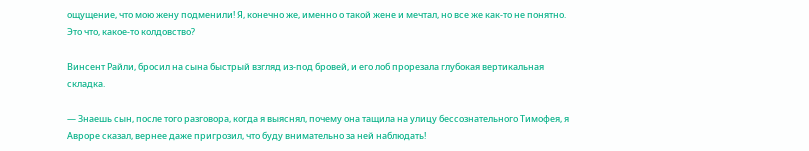ощущение, что мою жену подменили! Я, конечно же, именно о такой жене и мечтал, но все же как-то не понятно. Это что, какое-то колдовство?

Винсент Райли, бросил на сына быстрый взгляд из-под бровей, и его лоб прорезала глубокая вертикальная складка.

— Знаешь сын, после того разговора, когда я выяснял, почему она тащила на улицу бессознательного Тимофея, я Авроре сказал, вернее даже пригрозил, что буду внимательно за ней наблюдать!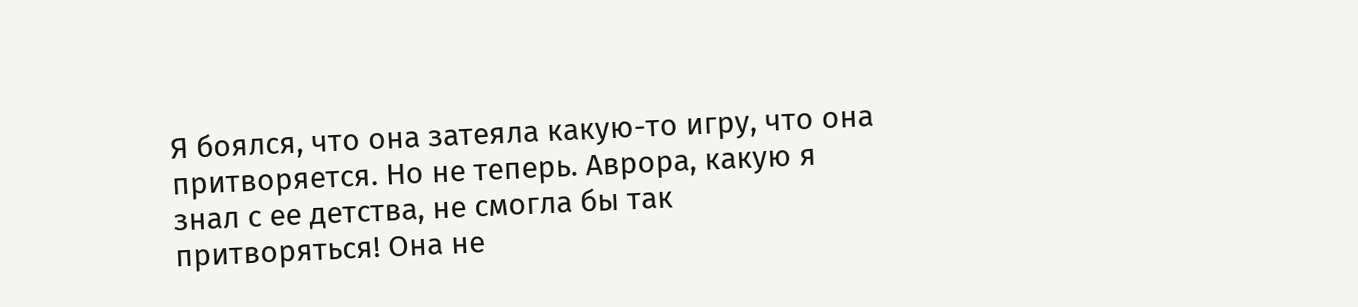Я боялся, что она затеяла какую-то игру, что она притворяется. Но не теперь. Аврора, какую я знал с ее детства, не смогла бы так притворяться! Она не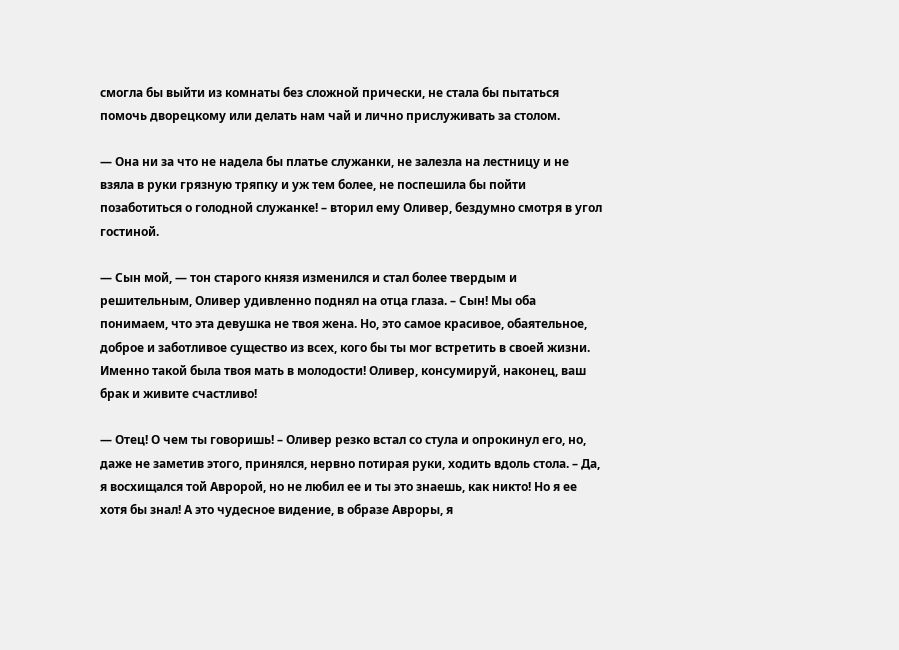смогла бы выйти из комнаты без сложной прически, не стала бы пытаться помочь дворецкому или делать нам чай и лично прислуживать за столом.

— Она ни за что не надела бы платье служанки, не залезла на лестницу и не взяла в руки грязную тряпку и уж тем более, не поспешила бы пойти позаботиться о голодной служанке! – вторил ему Оливер, бездумно смотря в угол гостиной.

— Сын мой, — тон старого князя изменился и стал более твердым и решительным, Оливер удивленно поднял на отца глаза. – Сын! Мы оба понимаем, что эта девушка не твоя жена. Но, это самое красивое, обаятельное, доброе и заботливое существо из всех, кого бы ты мог встретить в своей жизни. Именно такой была твоя мать в молодости! Оливер, консумируй, наконец, ваш брак и живите счастливо!

— Отец! О чем ты говоришь! – Оливер резко встал со стула и опрокинул его, но, даже не заметив этого, принялся, нервно потирая руки, ходить вдоль стола. – Да, я восхищался той Авророй, но не любил ее и ты это знаешь, как никто! Но я ее хотя бы знал! А это чудесное видение, в образе Авроры, я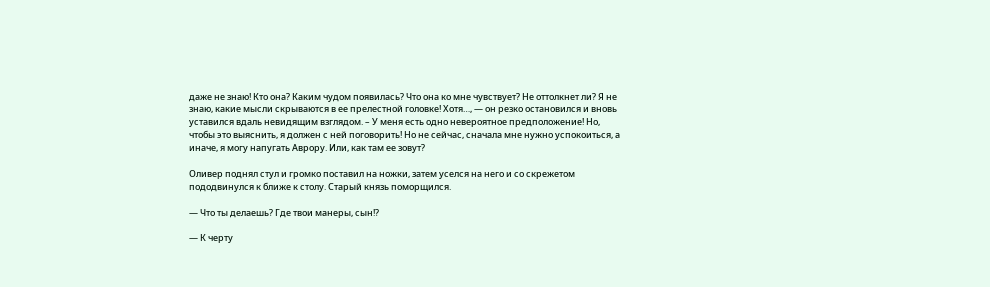даже не знаю! Кто она? Каким чудом появилась? Что она ко мне чувствует? Не оттолкнет ли? Я не знаю, какие мысли скрываются в ее прелестной головке! Хотя…, — он резко остановился и вновь уставился вдаль невидящим взглядом. – У меня есть одно невероятное предположение! Но, чтобы это выяснить, я должен с ней поговорить! Но не сейчас, сначала мне нужно успокоиться, а иначе, я могу напугать Аврору. Или, как там ее зовут?

Оливер поднял стул и громко поставил на ножки, затем уселся на него и со скрежетом пододвинулся к ближе к столу. Старый князь поморщился.

— Что ты делаешь? Где твои манеры, сын!?

— К черту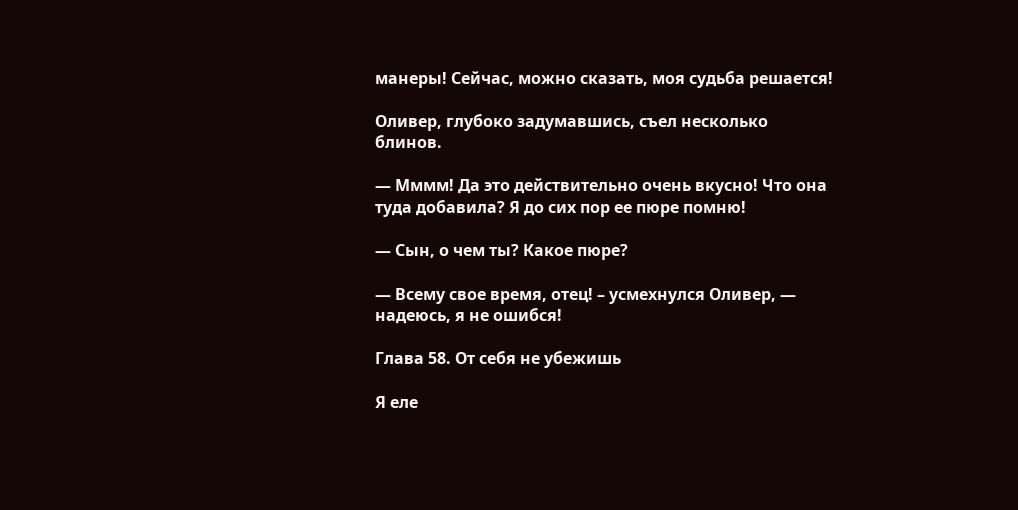манеры! Сейчас, можно сказать, моя судьба решается!

Оливер, глубоко задумавшись, съел несколько блинов.

— Мммм! Да это действительно очень вкусно! Что она туда добавила? Я до сих пор ее пюре помню!

— Сын, о чем ты? Какое пюре?

— Всему свое время, отец! – усмехнулся Оливер, — надеюсь, я не ошибся!

Глава 58. От себя не убежишь

Я еле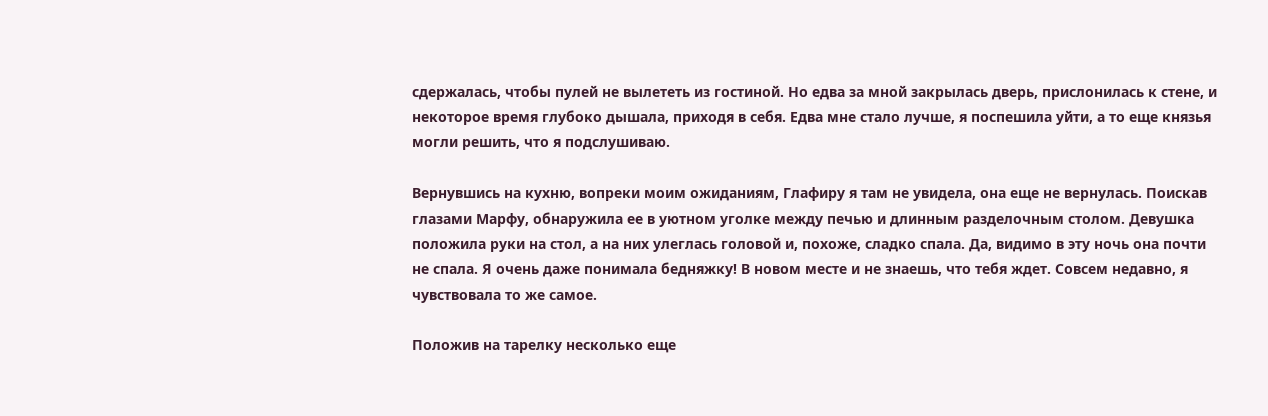сдержалась, чтобы пулей не вылететь из гостиной. Но едва за мной закрылась дверь, прислонилась к стене, и некоторое время глубоко дышала, приходя в себя. Едва мне стало лучше, я поспешила уйти, а то еще князья могли решить, что я подслушиваю.

Вернувшись на кухню, вопреки моим ожиданиям, Глафиру я там не увидела, она еще не вернулась. Поискав глазами Марфу, обнаружила ее в уютном уголке между печью и длинным разделочным столом. Девушка положила руки на стол, а на них улеглась головой и, похоже, сладко спала. Да, видимо в эту ночь она почти не спала. Я очень даже понимала бедняжку! В новом месте и не знаешь, что тебя ждет. Совсем недавно, я чувствовала то же самое.

Положив на тарелку несколько еще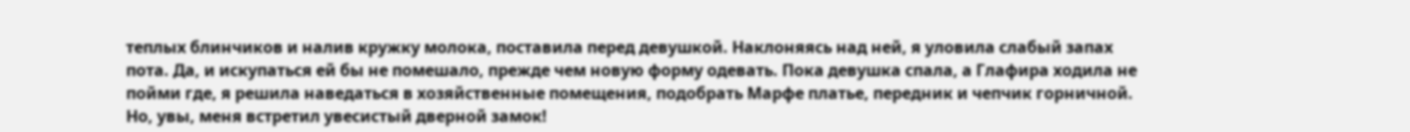теплых блинчиков и налив кружку молока, поставила перед девушкой. Наклоняясь над ней, я уловила слабый запах пота. Да, и искупаться ей бы не помешало, прежде чем новую форму одевать. Пока девушка спала, а Глафира ходила не пойми где, я решила наведаться в хозяйственные помещения, подобрать Марфе платье, передник и чепчик горничной. Но, увы, меня встретил увесистый дверной замок!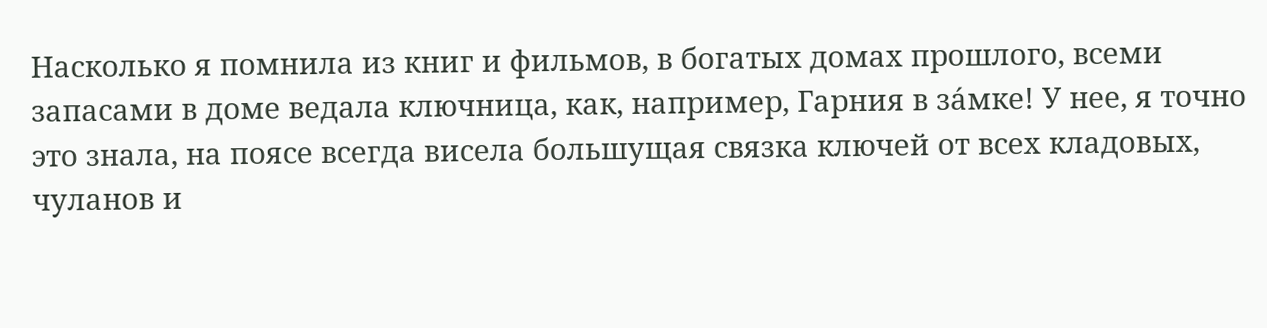Насколько я помнила из книг и фильмов, в богатых домах прошлого, всеми запасами в доме ведала ключница, как, например, Гарния в за́мке! У нее, я точно это знала, на поясе всегда висела большущая связка ключей от всех кладовых, чуланов и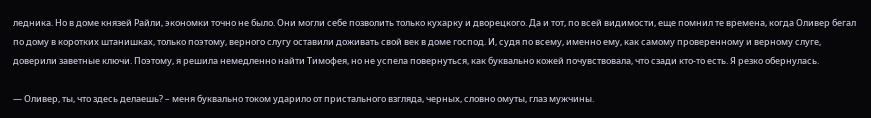ледника. Но в доме князей Райли, экономки точно не было. Они могли себе позволить только кухарку и дворецкого. Да и тот, по всей видимости, еще помнил те времена, когда Оливер бегал по дому в коротких штанишках, только поэтому, верного слугу оставили доживать свой век в доме господ. И, судя по всему, именно ему, как самому проверенному и верному слуге, доверили заветные ключи. Поэтому, я решила немедленно найти Тимофея, но не успела повернуться, как буквально кожей почувствовала, что сзади кто-то есть. Я резко обернулась.

— Оливер, ты, что здесь делаешь? – меня буквально током ударило от пристального взгляда, черных, словно омуты, глаз мужчины.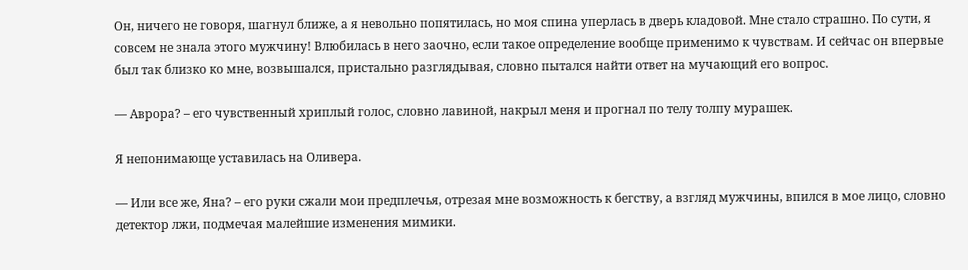Он, ничего не говоря, шагнул ближе, а я невольно попятилась, но моя спина уперлась в дверь кладовой. Мне стало страшно. По сути, я совсем не знала этого мужчину! Влюбилась в него заочно, если такое определение вообще применимо к чувствам. И сейчас он впервые был так близко ко мне, возвышался, пристально разглядывая, словно пытался найти ответ на мучающий его вопрос.

— Аврора? – его чувственный хриплый голос, словно лавиной, накрыл меня и прогнал по телу толпу мурашек.

Я непонимающе уставилась на Оливера.

— Или все же, Яна? – его руки сжали мои предплечья, отрезая мне возможность к бегству, а взгляд мужчины, впился в мое лицо, словно детектор лжи, подмечая малейшие изменения мимики.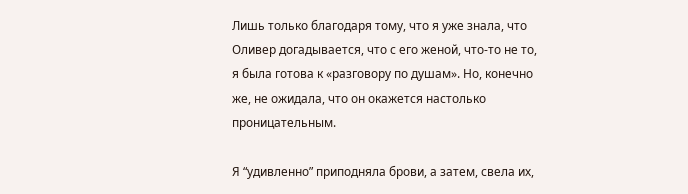Лишь только благодаря тому, что я уже знала, что Оливер догадывается, что с его женой, что-то не то, я была готова к «разговору по душам». Но, конечно же, не ожидала, что он окажется настолько проницательным.

Я “удивленно” приподняла брови, а затем, свела их,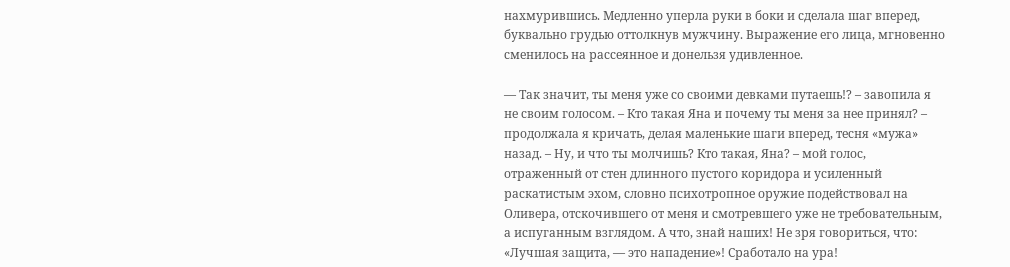нахмурившись. Медленно уперла руки в боки и сделала шаг вперед, буквально грудью оттолкнув мужчину. Выражение его лица, мгновенно сменилось на рассеянное и донельзя удивленное.

— Так значит, ты меня уже со своими девками путаешь!? – завопила я не своим голосом. – Кто такая Яна и почему ты меня за нее принял? – продолжала я кричать, делая маленькие шаги вперед, тесня «мужа» назад. – Ну, и что ты молчишь? Кто такая, Яна? – мой голос, отраженный от стен длинного пустого коридора и усиленный раскатистым эхом, словно психотропное оружие подействовал на Оливера, отскочившего от меня и смотревшего уже не требовательным, а испуганным взглядом. А что, знай наших! Не зря говориться, что: «Лучшая защита, — это нападение»! Сработало на ура!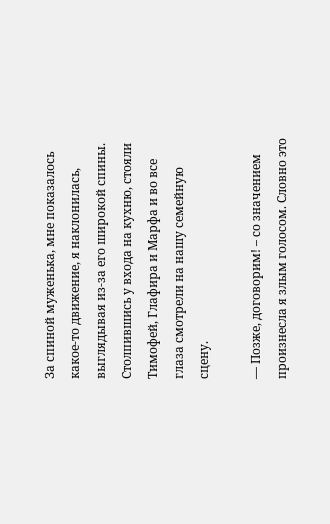За спиной муженька, мне показалось какое-то движение, я наклонилась, выглядывая из-за его широкой спины. Столпившись у входа на кухню, стояли Тимофей, Глафира и Марфа и во все глаза смотрели на нашу семейную сцену.

— Позже, договорим! – со значением произнесла я злым голосом. Словно это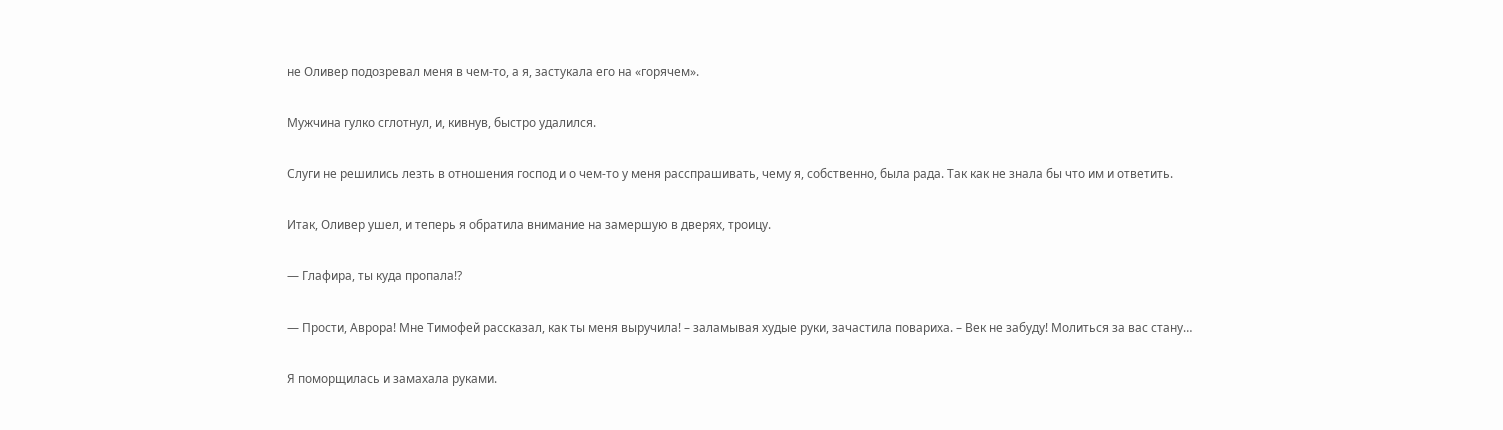не Оливер подозревал меня в чем-то, а я, застукала его на «горячем».

Мужчина гулко сглотнул, и, кивнув, быстро удалился.

Слуги не решились лезть в отношения господ и о чем-то у меня расспрашивать, чему я, собственно, была рада. Так как не знала бы что им и ответить.

Итак, Оливер ушел, и теперь я обратила внимание на замершую в дверях, троицу.

— Глафира, ты куда пропала!?

— Прости, Аврора! Мне Тимофей рассказал, как ты меня выручила! – заламывая худые руки, зачастила повариха. – Век не забуду! Молиться за вас стану…

Я поморщилась и замахала руками.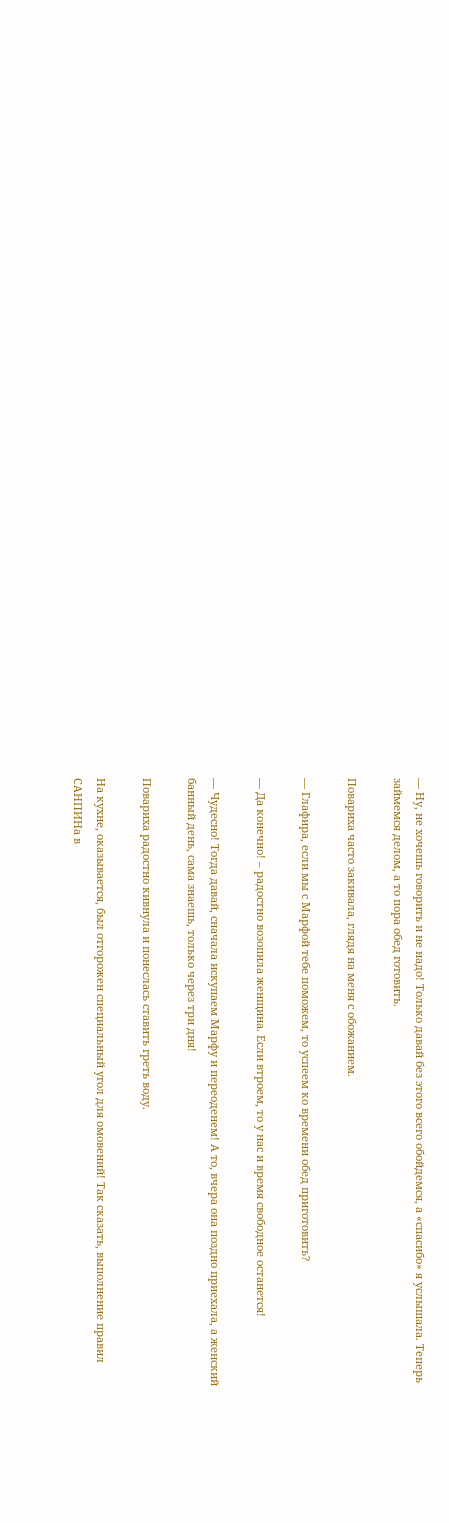— Ну, не хочешь говорить и не надо! Только давай без этого всего обойдемся, а «спасибо» я услышала. Теперь займемся делом, а то пора обед готовить.

Повариха часто закивала, глядя на меня с обожанием.

— Глафира, если мы с Марфой тебе поможем, то успеем ко времени обед приготовить?

— Да конечно! – радостно возопила женщина. Если втроем, то у нас и время свободное останется!

— Чудесно! Тогда давай, сначала искупаем Марфу и переоденем! А то, вчера она поздно приехала, а женский банный день, сама знаешь, только через три дня!

Повариха радостно кивнула и понеслась ставить греть воду.

На кухне, оказывается, был отгорожен специальный угол для омовений! Так сказать, выполнение правил САНПИНа в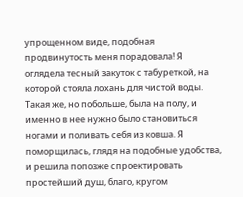упрощенном виде, подобная продвинутость меня порадовала! Я оглядела тесный закуток с табуреткой, на которой стояла лохань для чистой воды. Такая же, но побольше, была на полу, и именно в нее нужно было становиться ногами и поливать себя из ковша. Я поморщилась, глядя на подобные удобства, и решила попозже спроектировать простейший душ, благо, кругом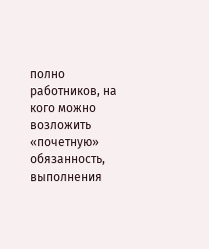полно работников, на кого можно возложить «почетную» обязанность, выполнения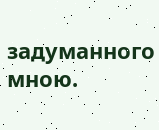задуманного мною.